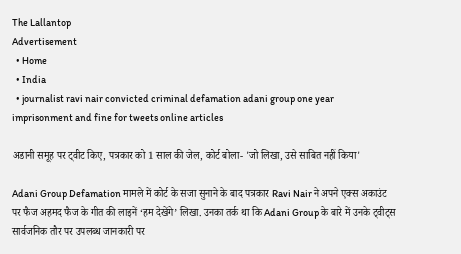The Lallantop
Advertisement
  • Home
  • India
  • journalist ravi nair convicted criminal defamation adani group one year imprisonment and fine for tweets online articles

अडानी समूह पर ट्वीट किए, पत्रकार को 1 साल की जेल, कोर्ट बोला- 'जो लिखा, उसे साबित नहीं किया'

Adani Group Defamation मामले में कोर्ट के सजा सुनाने के बाद पत्रकार Ravi Nair ने अपने एक्स अकाउंट पर फैज अहमद फैज के गीत की लाइनें ‘हम देखेंगे’ लि‍खा. उनका तर्क था कि Adani Group के बारे में उनके ट्वीट्स सार्वजनिक तौर पर उपलब्ध जानकारी पर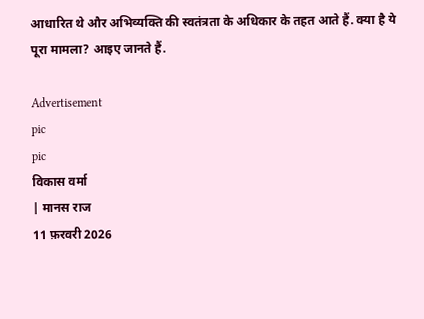आधारित थे और अभिव्यक्ति की स्वतंत्रता के अधिकार के तहत आते हैं. क्या है ये पूरा मामला? आइए जानते हैं.

Advertisement
pic
pic
विकास वर्मा
| मानस राज
11 फ़रवरी 2026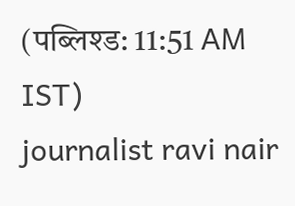(पब्लिश्ड: 11:51 AM IST)
journalist ravi nair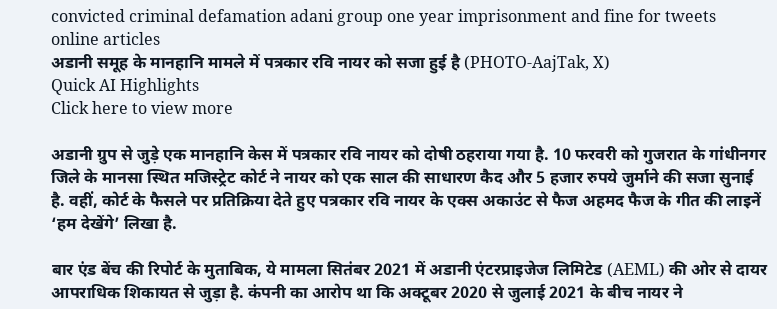convicted criminal defamation adani group one year imprisonment and fine for tweets online articles
अडानी समूह के मानहानि मामले में पत्रकार रवि नायर को सजा हुई है (PHOTO-AajTak, X)
Quick AI Highlights
Click here to view more

अडानी ग्रुप से जुड़े एक मानहानि केस में पत्रकार रवि नायर को दोषी ठहराया गया है. 10 फरवरी को गुजरात के गांधीनगर जिले के मानसा स्थित मजिस्ट्रेट कोर्ट ने नायर को एक साल की साधारण कैद और 5 हजार रुपये जुर्माने की सजा सुनाई है. वहीं, कोर्ट के फैसले पर प्रतिक्रिया देते हुए पत्रकार रव‍ि नायर के एक्स अकाउंट से फैज अहमद फैज के गीत की लाइनें ‘हम देखेंगे’ लि‍खा है.

बार एंड बेंच की रिपोर्ट के मुताबिक, ये मामला सितंबर 2021 में अडानी एंटरप्राइजेज लिमिटेड (AEML) की ओर से दायर आपराधिक शिकायत से जुड़ा है. कंपनी का आरोप था कि अक्टूबर 2020 से जुलाई 2021 के बीच नायर ने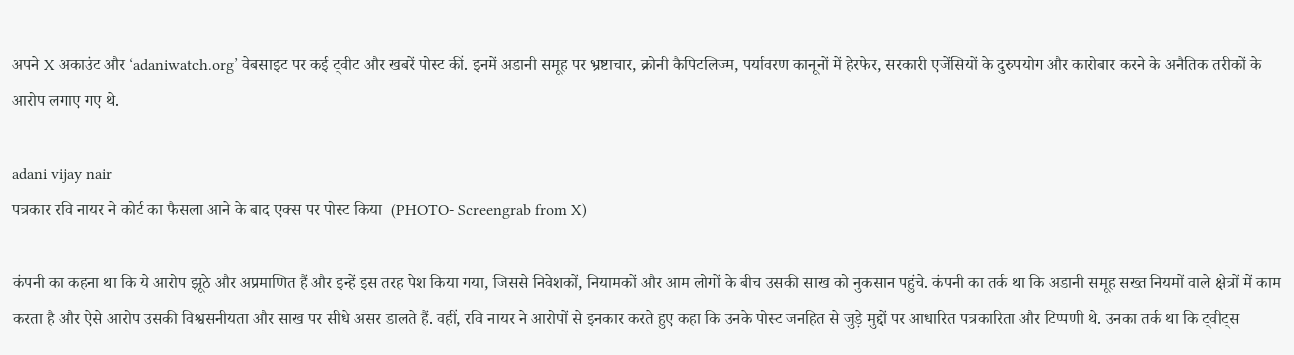अपने X अकाउंट और ‘adaniwatch.org’ वेबसाइट पर कई ट्वीट और खबरें पोस्ट कीं. इनमें अडानी समूह पर भ्रष्टाचार, क्रोनी कैपिटलिज्म, पर्यावरण कानूनों में हेरफेर, सरकारी एजेंसियों के दुरुपयोग और कारोबार करने के अनैतिक तरीकों के आरोप लगाए गए थे.

adani vijay nair
पत्रकार रवि नायर ने कोर्ट का फैसला आने के बाद एक्स पर पोस्ट किया  (PHOTO- Screengrab from X)

कंपनी का कहना था कि ये आरोप झूठे और अप्रमाणित हैं और इन्हें इस तरह पेश किया गया, जिससे निवेशकों, नियामकों और आम लोगों के बीच उसकी साख को नुकसान पहुंचे. कंपनी का तर्क था कि अडानी समूह सख्त नियमों वाले क्षेत्रों में काम करता है और ऐसे आरोप उसकी विश्वसनीयता और साख पर सीधे असर डालते हैं. वहीं, रवि नायर ने आरोपों से इनकार करते हुए कहा कि उनके पोस्ट जनहित से जुड़े मुद्दों पर आधारित पत्रकारिता और टिप्पणी थे. उनका तर्क था कि ट्वीट्स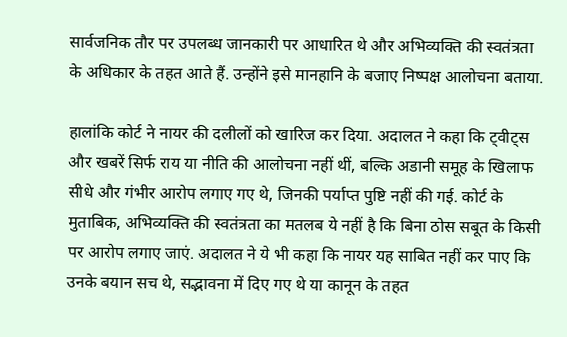सार्वजनिक तौर पर उपलब्ध जानकारी पर आधारित थे और अभिव्यक्ति की स्वतंत्रता के अधिकार के तहत आते हैं. उन्होंने इसे मानहानि के बजाए निष्पक्ष आलोचना बताया.

हालांकि कोर्ट ने नायर की दलीलों को खारिज कर दिया. अदालत ने कहा कि ट्वीट्स और खबरें सिर्फ राय या नीति की आलोचना नहीं थीं, बल्कि अडानी समूह के खिलाफ सीधे और गंभीर आरोप लगाए गए थे, जिनकी पर्याप्त पुष्टि नहीं की गई. कोर्ट के मुताबिक, अभिव्यक्ति की स्वतंत्रता का मतलब ये नहीं है कि बिना ठोस सबूत के किसी पर आरोप लगाए जाएं. अदालत ने ये भी कहा कि नायर यह साबित नहीं कर पाए कि उनके बयान सच थे, सद्भावना में दिए गए थे या कानून के तहत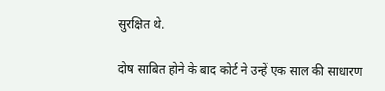सुरक्षित थे.

दोष साबित होने के बाद कोर्ट ने उन्हें एक साल की साधारण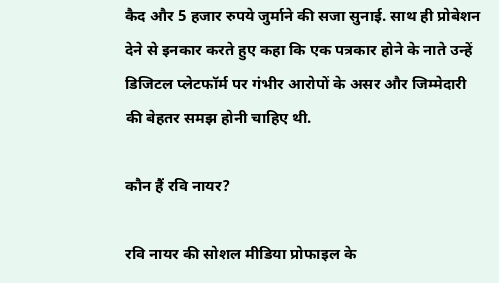कैद और 5 हजार रुपये जुर्माने की सजा सुनाई. साथ ही प्रोबेशन देने से इनकार करते हुए कहा कि एक पत्रकार होने के नाते उन्हें डिजिटल प्लेटफॉर्म पर गंभीर आरोपों के असर और जिम्मेदारी की बेहतर समझ होनी चाहिए थी.

कौन हैं रव‍ि नायर?

रव‍ि नायर की सोशल मीड‍िया प्रोफाइल के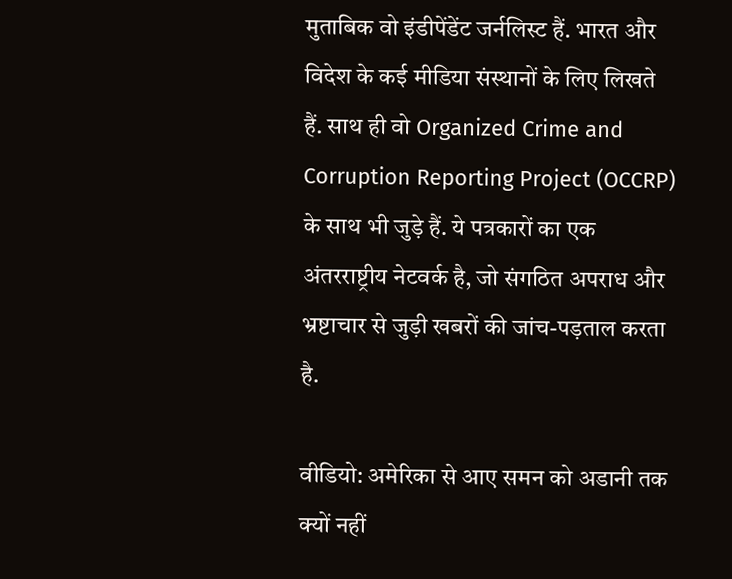मुताब‍िक वो इंडीपेंडेंट जर्नलि‍स्ट हैं. भारत और व‍िदेश के कई मीड‍िया संस्थानों के ल‍िए ल‍िखते हैं. साथ ही वो Organized Crime and Corruption Reporting Project (OCCRP) के साथ भी जुड़े हैं. ये पत्रकारों का एक अंतरराष्ट्रीय नेटवर्क है, जो संगठित अपराध और भ्रष्टाचार से जुड़ी खबरों की जांच-पड़ताल करता है.

वीडियो: अमेरिका से आए समन को अडानी तक क्यों नहीं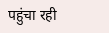पहुंचा रही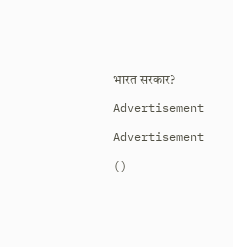भारत सरकार?

Advertisement

Advertisement

()